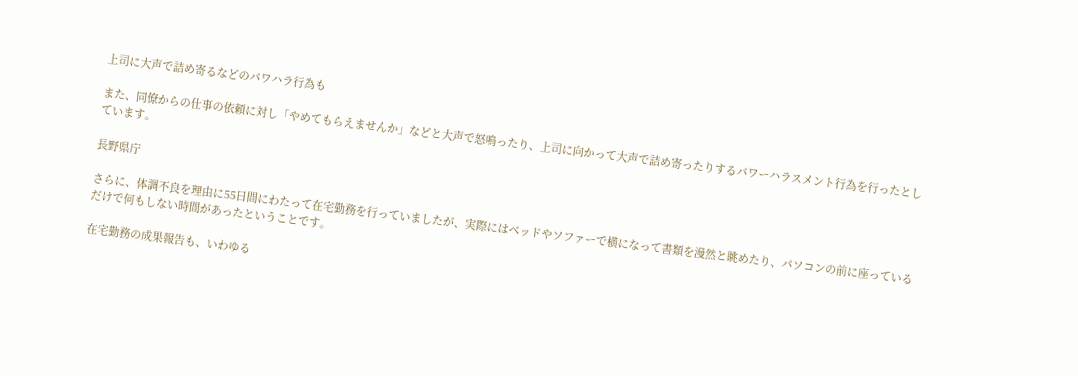上司に大声で詰め寄るなどのパワハラ行為も

また、同僚からの仕事の依頼に対し「やめてもらえませんか」などと大声で怒鳴ったり、上司に向かって大声で詰め寄ったりするパワーハラスメント行為を行ったとしています。

長野県庁

さらに、体調不良を理由に55日間にわたって在宅勤務を行っていましたが、実際にはベッドやソファーで横になって書類を漫然と眺めたり、パソコンの前に座っているだけで何もしない時間があったということです。

在宅勤務の成果報告も、いわゆる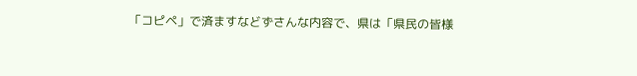「コピペ」で済ますなどずさんな内容で、県は「県民の皆様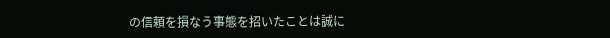の信頼を損なう事態を招いたことは誠に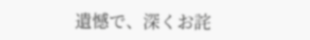遺憾で、深くお詫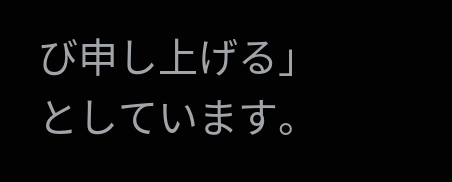び申し上げる」としています。